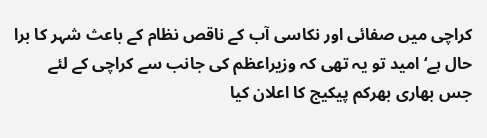کراچی میں صفائی اور نکاسی آب کے ناقص نظام کے باعث شہر کا برا حال ہے‘ امید تو یہ تھی کہ وزیراعظم کی جانب سے کراچی کے لئے جس بھاری بھرکم پیکیج کا اعلان کیا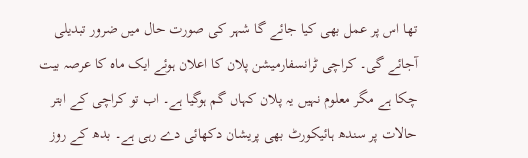تھا اس پر عمل بھی کیا جائے گا شہر کی صورت حال میں ضرور تبدیلی آجائے گی۔ کراچی ٹرانسفارمیشن پلان کا اعلان ہوئے ایک ماہ کا عرصہ بیت چکا ہے مگر معلوم نہیں یہ پلان کہاں گم ہوگیا ہے۔ اب تو کراچی کے ابتر حالات پر سندھ ہائیکورٹ بھی پریشان دکھائی دے رہی ہے۔ بدھ کے روز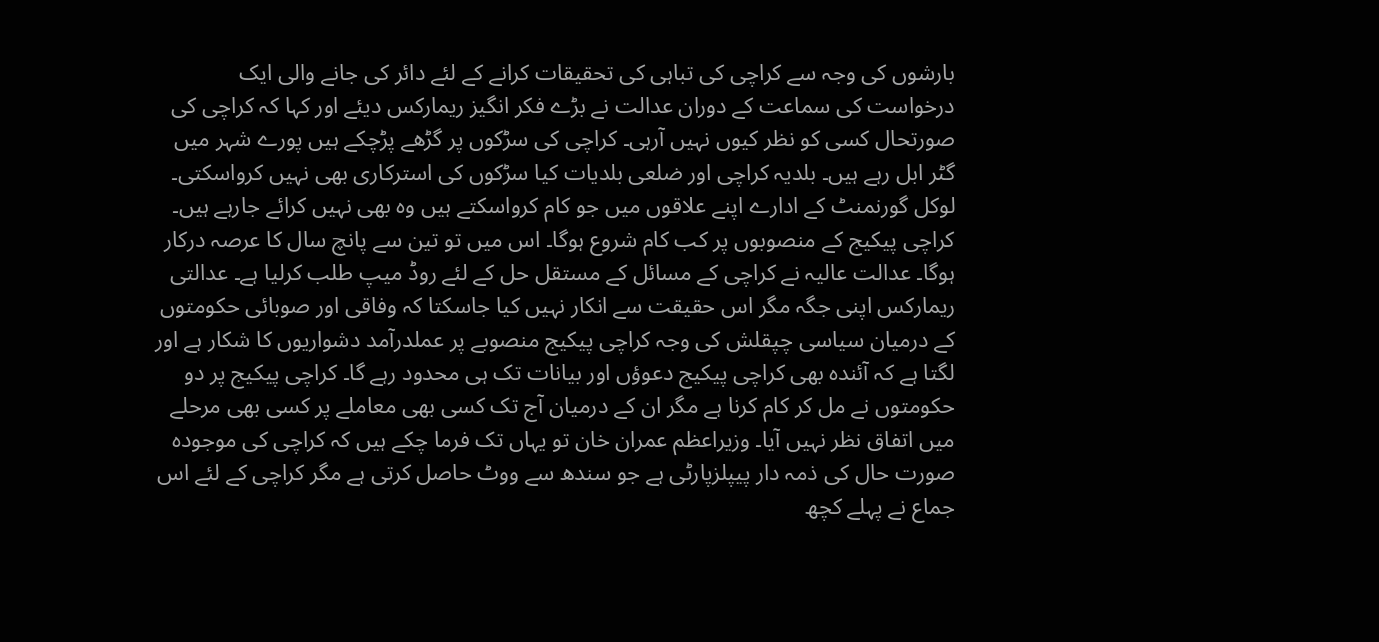بارشوں کی وجہ سے کراچی کی تباہی کی تحقیقات کرانے کے لئے دائر کی جانے والی ایک درخواست کی سماعت کے دوران عدالت نے بڑے فکر انگیز ریمارکس دیئے اور کہا کہ کراچی کی صورتحال کسی کو نظر کیوں نہیں آرہی۔ کراچی کی سڑکوں پر گڑھے پڑچکے ہیں پورے شہر میں گٹر ابل رہے ہیں۔ بلدیہ کراچی اور ضلعی بلدیات کیا سڑکوں کی استرکاری بھی نہیں کرواسکتی۔ لوکل گورنمنٹ کے ادارے اپنے علاقوں میں جو کام کرواسکتے ہیں وہ بھی نہیں کرائے جارہے ہیں۔ کراچی پیکیج کے منصوبوں پر کب کام شروع ہوگا۔ اس میں تو تین سے پانچ سال کا عرصہ درکار ہوگا۔ عدالت عالیہ نے کراچی کے مسائل کے مستقل حل کے لئے روڈ میپ طلب کرلیا ہے۔ عدالتی ریمارکس اپنی جگہ مگر اس حقیقت سے انکار نہیں کیا جاسکتا کہ وفاقی اور صوبائی حکومتوں کے درمیان سیاسی چپقلش کی وجہ کراچی پیکیج منصوبے پر عملدرآمد دشواریوں کا شکار ہے اور لگتا ہے کہ آئندہ بھی کراچی پیکیج دعوؤں اور بیانات تک ہی محدود رہے گا۔ کراچی پیکیج پر دو حکومتوں نے مل کر کام کرنا ہے مگر ان کے درمیان آج تک کسی بھی معاملے پر کسی بھی مرحلے میں اتفاق نظر نہیں آیا۔ وزیراعظم عمران خان تو یہاں تک فرما چکے ہیں کہ کراچی کی موجودہ صورت حال کی ذمہ دار پیپلزپارٹی ہے جو سندھ سے ووٹ حاصل کرتی ہے مگر کراچی کے لئے اس جماع نے پہلے کچھ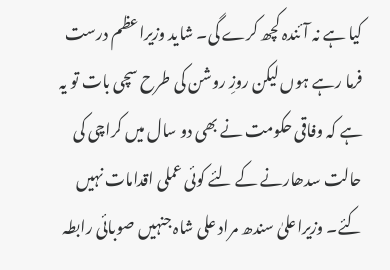کیا ہے نہ آئندہ کچھ کرے گی۔ شاید وزیراعظم درست فرما رہے ہوں لیکن روزِ روشن کی طرح سچی بات تو یہ ہے کہ وفاقی حکومت نے بھی دو سال میں کراچی کی حالت سدھارنے کے لئے کوئی عملی اقدامات نہیں کئے۔ وزیراعلیٰ سندھ مراد علی شاہ جنہیں صوبائی رابطہ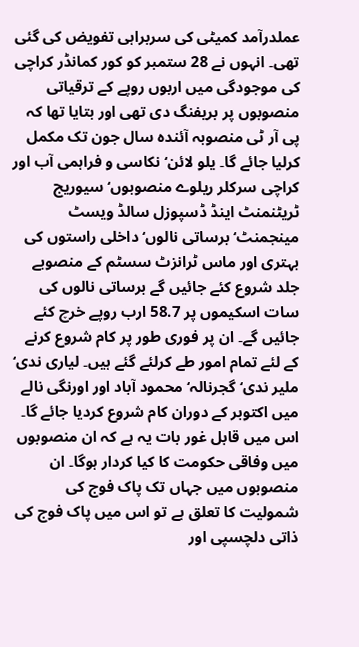عملدرآمد کمیٹی کی سربراہی تفویض کی گئی تھی۔ انہوں نے 28 ستمبر کو کور کمانڈر کراچی کی موجودگی میں اربوں روپے کے ترقیاتی منصوبوں پر بریفنگ دی تھی اور بتایا تھا کہ پی آر ٹی منصوبہ آئندہ سال جون تک مکمل کرلیا جائے گا۔ یلو لائن‘ نکاسی و فراہمی آب اور کراچی سرکلر ریلوے منصوبوں‘ سیوریج ٹریٹنمنٹ اینڈ ڈسپوزل سالڈ ویسٹ مینجمنٹ‘ برساتی نالوں‘ داخلی راستوں کی بہتری اور ماس ٹرانزٹ سسٹم کے منصوبے جلد شروع کئے جائیں گے برساتی نالوں کی سات اسکیموں پر 58.7 ارب روپے خرچ کئے جائیں گے۔ ان پر فوری طور پر کام شروع کرنے کے لئے تمام امور طے کرلئے گئے ہیں۔ لیاری ندی‘ ملیر ندی‘ گجرنالہ‘ محمود آباد اور اورنگی نالے میں اکتوبر کے دوران کام شروع کردیا جائے گا۔ اس میں قابل غور بات یہ ہے کہ ان منصوبوں میں وفاقی حکومت کا کیا کردار ہوگا۔ ان منصوبوں میں جہاں تک پاک فوج کی شمولیت کا تعلق ہے تو اس میں پاک فوج کی ذاتی دلچسپی اور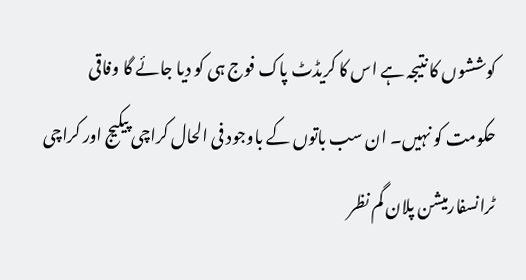کوششوں کا نتیجہ ہے اس کا کریڈٹ پاک فوج ہی کو دیا جائے گا وفاقی حکومت کو نہیں۔ ان سب باتوں کے باوجود فی الحال کراچی پیکیج اور کراچی ٹرانسفارمیشن پلان گم نظر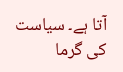آتا ہے۔ سیاست کی گرما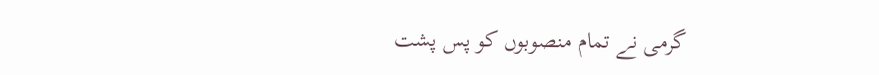گرمی نے تمام منصوبوں کو پس پشت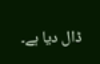ڈال دیا ہے۔